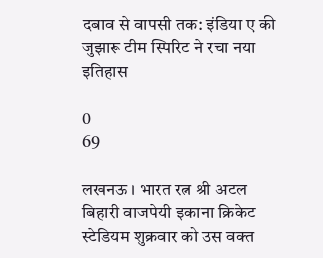दबाव से वापसी तक: इंडिया ए की जुझारू टीम स्पिरिट ने रचा नया इतिहास

0
69

लखनऊ । भारत रत्न श्री अटल बिहारी वाजपेयी इकाना क्रिकेट स्टेडियम शुक्रवार को उस वक्त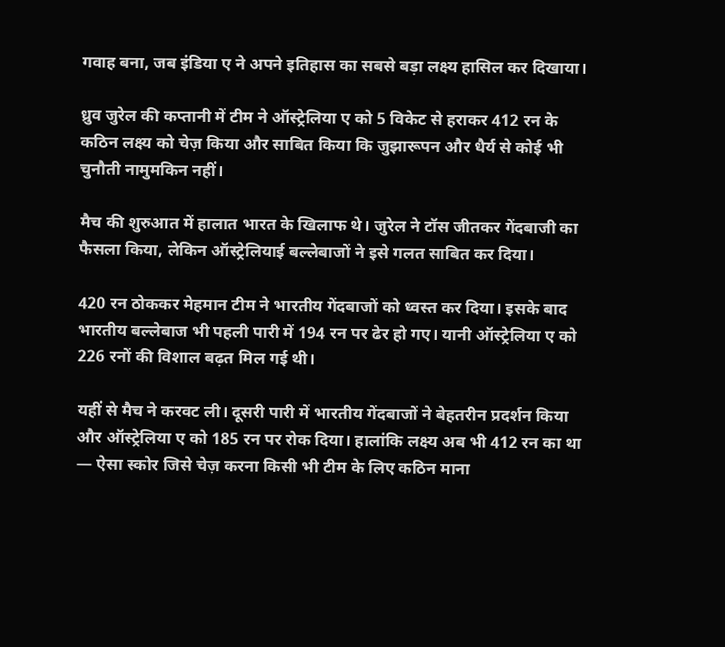गवाह बना, जब इंडिया ए ने अपने इतिहास का सबसे बड़ा लक्ष्य हासिल कर दिखाया।

ध्रुव जुरेल की कप्तानी में टीम ने ऑस्ट्रेलिया ए को 5 विकेट से हराकर 412 रन के कठिन लक्ष्य को चेज़ किया और साबित किया कि जुझारूपन और धैर्य से कोई भी चुनौती नामुमकिन नहीं।

मैच की शुरुआत में हालात भारत के खिलाफ थे। जुरेल ने टॉस जीतकर गेंदबाजी का फैसला किया, लेकिन ऑस्ट्रेलियाई बल्लेबाजों ने इसे गलत साबित कर दिया।

420 रन ठोककर मेहमान टीम ने भारतीय गेंदबाजों को ध्वस्त कर दिया। इसके बाद भारतीय बल्लेबाज भी पहली पारी में 194 रन पर ढेर हो गए। यानी ऑस्ट्रेलिया ए को 226 रनों की विशाल बढ़त मिल गई थी।

यहीं से मैच ने करवट ली। दूसरी पारी में भारतीय गेंदबाजों ने बेहतरीन प्रदर्शन किया और ऑस्ट्रेलिया ए को 185 रन पर रोक दिया। हालांकि लक्ष्य अब भी 412 रन का था — ऐसा स्कोर जिसे चेज़ करना किसी भी टीम के लिए कठिन माना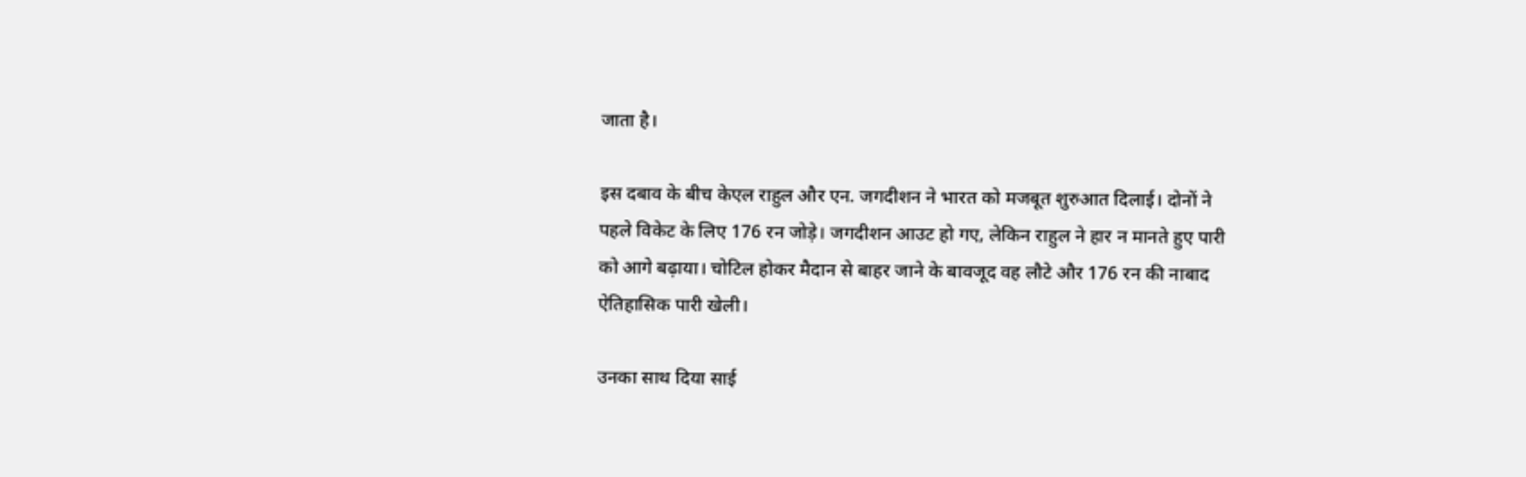जाता है।

इस दबाव के बीच केएल राहुल और एन. जगदीशन ने भारत को मजबूत शुरुआत दिलाई। दोनों ने पहले विकेट के लिए 176 रन जोड़े। जगदीशन आउट हो गए, लेकिन राहुल ने हार न मानते हुए पारी को आगे बढ़ाया। चोटिल होकर मैदान से बाहर जाने के बावजूद वह लौटे और 176 रन की नाबाद ऐतिहासिक पारी खेली।

उनका साथ दिया साई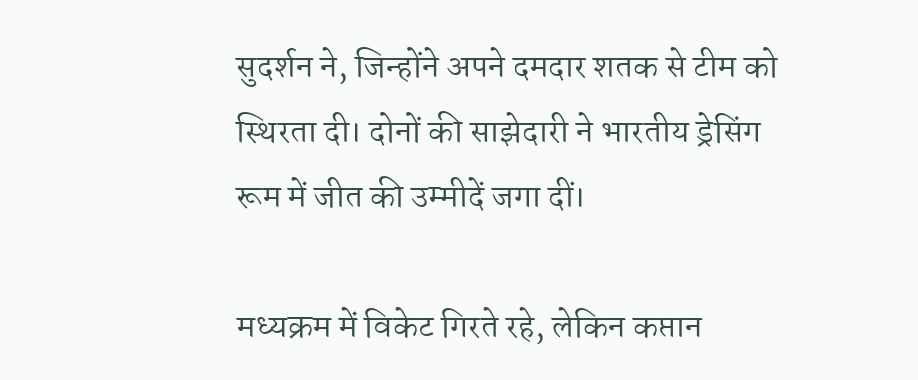सुदर्शन ने, जिन्होंने अपने दमदार शतक से टीम को स्थिरता दी। दोनों की साझेदारी ने भारतीय ड्रेसिंग रूम में जीत की उम्मीदें जगा दीं।

मध्यक्रम में विकेट गिरते रहे, लेकिन कप्तान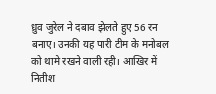ध्रुव जुरेल ने दबाव झेलते हुए 56 रन बनाए। उनकी यह पारी टीम के मनोबल को थामे रखने वाली रही। आखिर में नितीश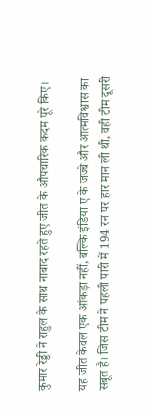कुमार रेड्डी ने राहुल के साथ नाबाद रहते हुए जीत के औपचारिक कदम पूरे किए।

यह जीत केवल एक आंकड़ा नहीं, बल्कि इंडिया ए के जज्बे और आत्मविश्वास का सबूत है। जिस टीम ने पहली पारी में 194 रन पर हार मान ली थी, वही टीम दूसरी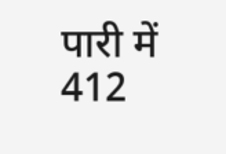पारी में 412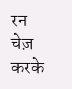रन चेज़ करके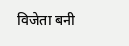विजेता बनी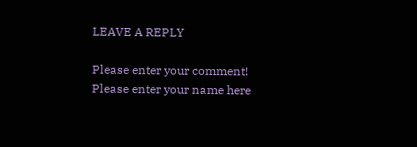LEAVE A REPLY

Please enter your comment!
Please enter your name here